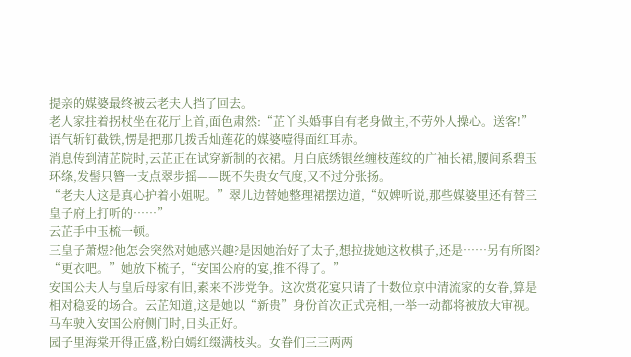提亲的媒婆最终被云老夫人挡了回去。
老人家拄着拐杖坐在花厅上首,面色肃然:“芷丫头婚事自有老身做主,不劳外人操心。送客!”
语气斩钉截铁,愣是把那几拨舌灿莲花的媒婆噎得面红耳赤。
消息传到清芷院时,云芷正在试穿新制的衣裙。月白底绣银丝缠枝莲纹的广袖长裙,腰间系碧玉环绦,发髻只簪一支点翠步摇——既不失贵女气度,又不过分张扬。
“老夫人这是真心护着小姐呢。”翠儿边替她整理裙摆边道,“奴婢听说,那些媒婆里还有替三皇子府上打听的……”
云芷手中玉梳一顿。
三皇子萧煜?他怎会突然对她感兴趣?是因她治好了太子,想拉拢她这枚棋子,还是……另有所图?
“更衣吧。”她放下梳子,“安国公府的宴,推不得了。”
安国公夫人与皇后母家有旧,素来不涉党争。这次赏花宴只请了十数位京中清流家的女眷,算是相对稳妥的场合。云芷知道,这是她以“新贵”身份首次正式亮相,一举一动都将被放大审视。
马车驶入安国公府侧门时,日头正好。
园子里海棠开得正盛,粉白嫣红缀满枝头。女眷们三三两两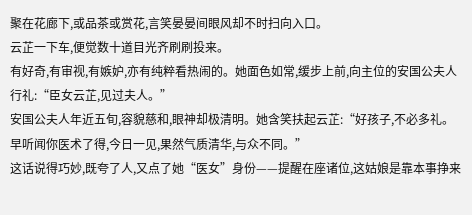聚在花廊下,或品茶或赏花,言笑晏晏间眼风却不时扫向入口。
云芷一下车,便觉数十道目光齐刷刷投来。
有好奇,有审视,有嫉妒,亦有纯粹看热闹的。她面色如常,缓步上前,向主位的安国公夫人行礼:“臣女云芷,见过夫人。”
安国公夫人年近五旬,容貌慈和,眼神却极清明。她含笑扶起云芷:“好孩子,不必多礼。早听闻你医术了得,今日一见,果然气质清华,与众不同。”
这话说得巧妙,既夸了人,又点了她“医女”身份——提醒在座诸位,这姑娘是靠本事挣来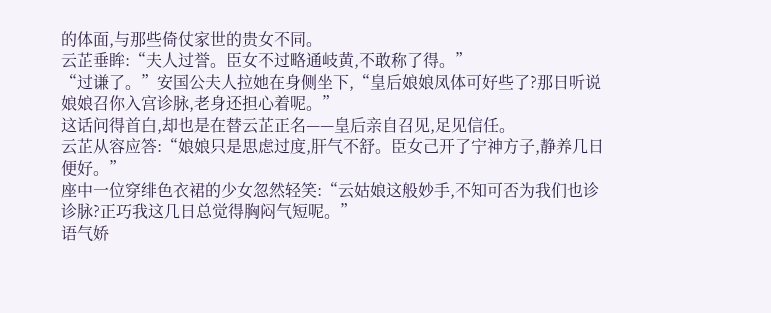的体面,与那些倚仗家世的贵女不同。
云芷垂眸:“夫人过誉。臣女不过略通岐黄,不敢称了得。”
“过谦了。”安国公夫人拉她在身侧坐下,“皇后娘娘凤体可好些了?那日听说娘娘召你入宫诊脉,老身还担心着呢。”
这话问得首白,却也是在替云芷正名——皇后亲自召见,足见信任。
云芷从容应答:“娘娘只是思虑过度,肝气不舒。臣女己开了宁神方子,静养几日便好。”
座中一位穿绯色衣裙的少女忽然轻笑:“云姑娘这般妙手,不知可否为我们也诊诊脉?正巧我这几日总觉得胸闷气短呢。”
语气娇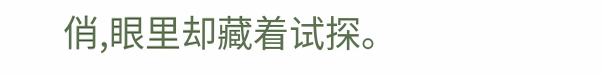俏,眼里却藏着试探。